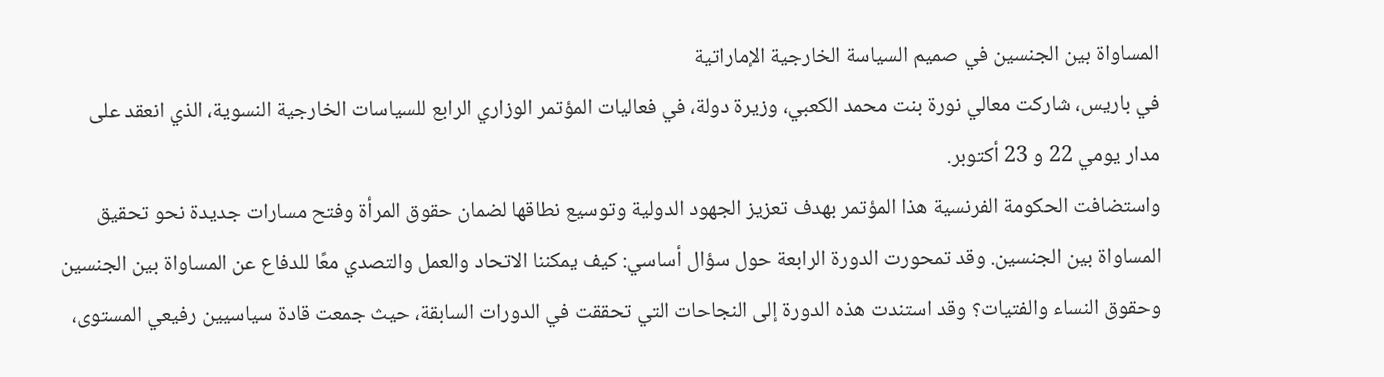المساواة بين الجنسين في صميم السياسة الخارجية الإماراتية
في باريس، شاركت معالي نورة بنت محمد الكعبي، وزيرة دولة، في فعاليات المؤتمر الوزاري الرابع للسياسات الخارجية النسوية، الذي انعقد على مدار يومي 22 و 23 أكتوبر.
واستضافت الحكومة الفرنسية هذا المؤتمر بهدف تعزيز الجهود الدولية وتوسيع نطاقها لضمان حقوق المرأة وفتح مسارات جديدة نحو تحقيق المساواة بين الجنسين. وقد تمحورت الدورة الرابعة حول سؤال أساسي: كيف يمكننا الاتحاد والعمل والتصدي معًا للدفاع عن المساواة بين الجنسين وحقوق النساء والفتيات؟ وقد استندت هذه الدورة إلى النجاحات التي تحققت في الدورات السابقة، حيث جمعت قادة سياسيين رفيعي المستوى،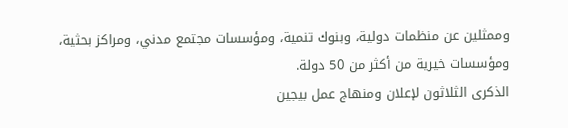وممثلين عن منظمات دولية، وبنوك تنمية، ومؤسسات مجتمع مدني، ومراكز بحثية، ومؤسسات خيرية من أكثر من 50 دولة.
الذكرى الثلاثون لإعلان ومنهاج عمل بيجين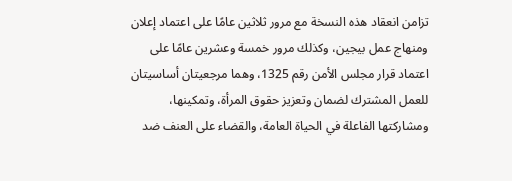تزامن انعقاد هذه النسخة مع مرور ثلاثين عامًا على اعتماد إعلان ومنهاج عمل بيجين، وكذلك مرور خمسة وعشرين عامًا على اعتماد قرار مجلس الأمن رقم 1325، وهما مرجعيتان أساسيتان للعمل المشترك لضمان وتعزيز حقوق المرأة، وتمكينها، ومشاركتها الفاعلة في الحياة العامة، والقضاء على العنف ضد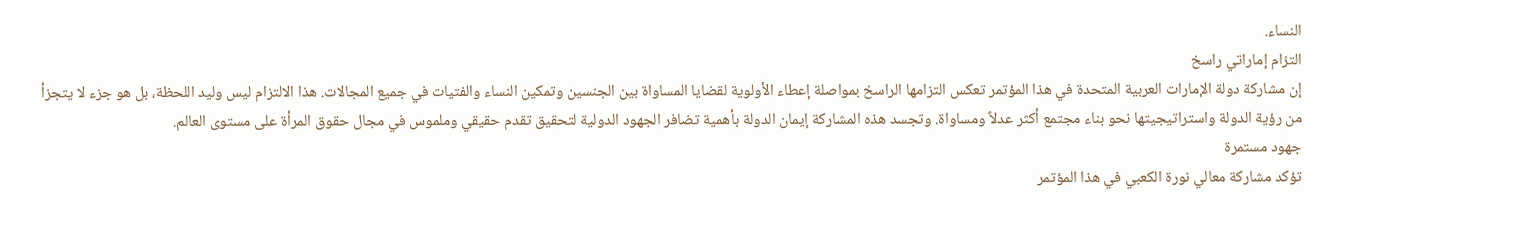النساء.
التزام إماراتي راسخ
إن مشاركة دولة الإمارات العربية المتحدة في هذا المؤتمر تعكس التزامها الراسخ بمواصلة إعطاء الأولوية لقضايا المساواة بين الجنسين وتمكين النساء والفتيات في جميع المجالات. هذا الالتزام ليس وليد اللحظة، بل هو جزء لا يتجزأ من رؤية الدولة واستراتيجيتها نحو بناء مجتمع أكثر عدلاً ومساواة. وتجسد هذه المشاركة إيمان الدولة بأهمية تضافر الجهود الدولية لتحقيق تقدم حقيقي وملموس في مجال حقوق المرأة على مستوى العالم.
جهود مستمرة
تؤكد مشاركة معالي نورة الكعبي في هذا المؤتمر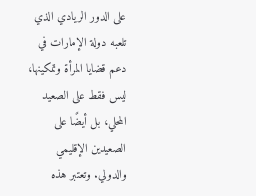على الدور الريادي الذي تلعبه دولة الإمارات في دعم قضايا المرأة وتمكينها، ليس فقط على الصعيد المحلي، بل أيضًا على الصعيدين الإقليمي والدولي. وتعتبر هذه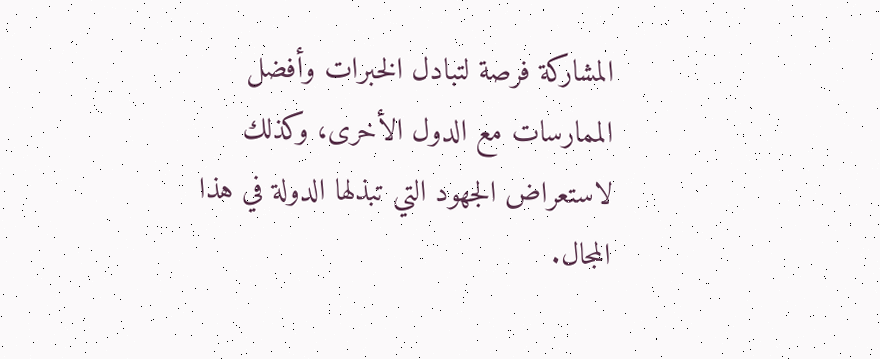المشاركة فرصة لتبادل الخبرات وأفضل الممارسات مع الدول الأخرى، وكذلك لاستعراض الجهود التي تبذلها الدولة في هذا المجال.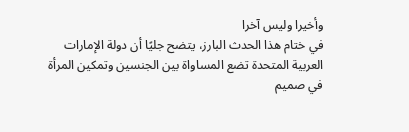وأخيرا وليس آخرا
في ختام هذا الحدث البارز، يتضح جليًا أن دولة الإمارات العربية المتحدة تضع المساواة بين الجنسين وتمكين المرأة في صميم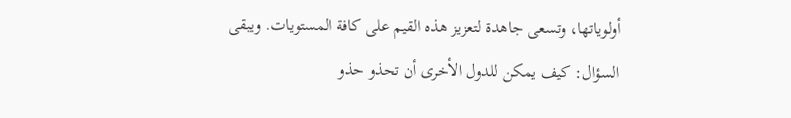أولوياتها، وتسعى جاهدة لتعزيز هذه القيم على كافة المستويات. ويبقى السؤال: كيف يمكن للدول الأخرى أن تحذو حذو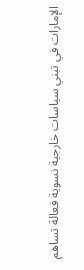الإمارات في تبني سياسات خارجية نسوية فعالة تساهم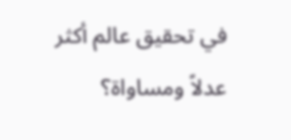في تحقيق عالم أكثر عدلاً ومساواة؟